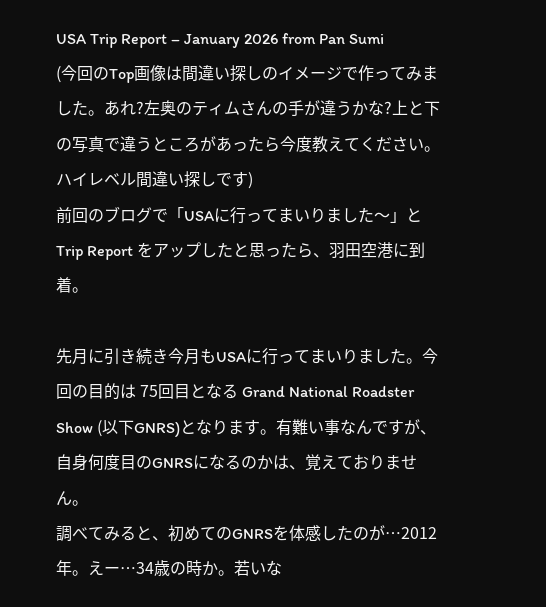USA Trip Report – January 2026 from Pan Sumi
(今回のTop画像は間違い探しのイメージで作ってみました。あれ?左奥のティムさんの手が違うかな?上と下の写真で違うところがあったら今度教えてください。ハイレベル間違い探しです)
前回のブログで「USAに行ってまいりました〜」とTrip Report をアップしたと思ったら、羽田空港に到着。

先月に引き続き今月もUSAに行ってまいりました。今回の目的は 75回目となる Grand National Roadster Show (以下GNRS)となります。有難い事なんですが、自身何度目のGNRSになるのかは、覚えておりません。
調べてみると、初めてのGNRSを体感したのが…2012年。えー…34歳の時か。若いな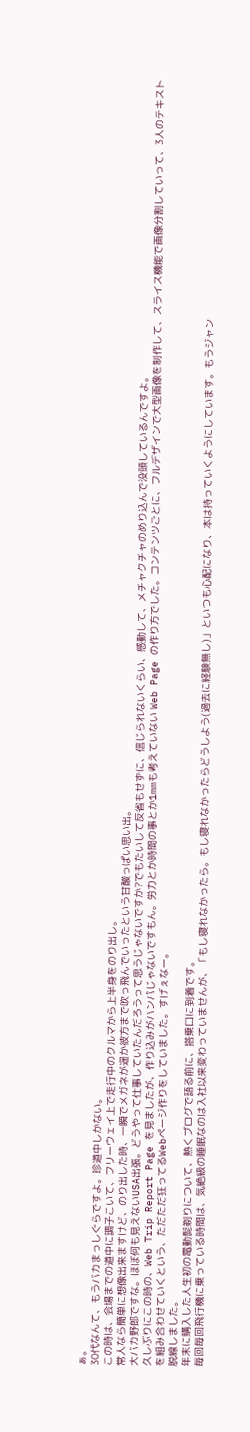ぁ。
30代なんて、もうバカまっしぐらですよ。珍道中しかない。
この時は、会場までの道中に調子こいて、フリーウェイ上で走行中のクルマから上半身をのり出し。
常人なら簡単に想像出来ますけど、のり出した時、一瞬でメガネが遥か彼方まで吹っ飛んでいったという甘酸っぱい思い出。
大バカ野郎ですな。ほぼ何も見えないUSA出張。どうやって仕事していたんだろうって思うじゃないですか?でもたいして反省もせずに、信じられないくらい、感動して、メチャクチャのめり込んで没頭しているんですよ。
久しぶりにこの時の、Web Trip Report Page を見ましたが、作り込みがハンパじゃないですもん。労力とか時間の事とか1mmも考えていない Web Page の作り方でした。コンテンツごとに、フルデザインで大型画像を制作して、スライス機能で画像分割していって、3人のテキストを組み合わせていくという、ただただ狂ってるWebページ作りをしていました。すげぇなー。
脱線しました。
年末に購入した人生初の電動髭剃りについて、熱くブログで語る前に、搭乗口に到着です。
毎回毎回飛行機に乗っている時間は、気絶級の睡眠なのは入社以来変わっていませんが、「もし寝れなかったら。もし寝れなかったらどうしよう(過去に経験無し)」といつも心配になり、本は持っていくようにしています。もうジャン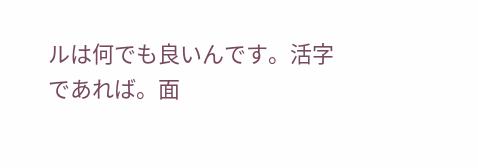ルは何でも良いんです。活字であれば。面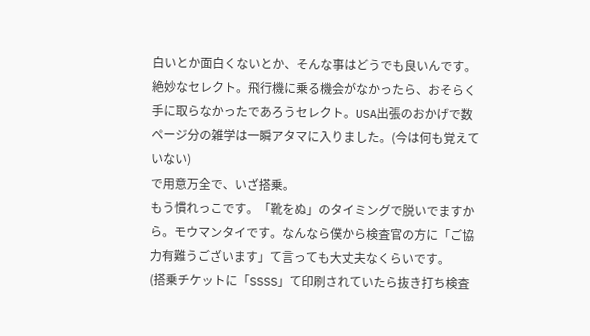白いとか面白くないとか、そんな事はどうでも良いんです。
絶妙なセレクト。飛行機に乗る機会がなかったら、おそらく手に取らなかったであろうセレクト。USA出張のおかげで数ページ分の雑学は一瞬アタマに入りました。(今は何も覚えていない)
で用意万全で、いざ搭乗。
もう慣れっこです。「靴をぬ」のタイミングで脱いでますから。モウマンタイです。なんなら僕から検査官の方に「ご協力有難うございます」て言っても大丈夫なくらいです。
(搭乗チケットに「SSSS」て印刷されていたら抜き打ち検査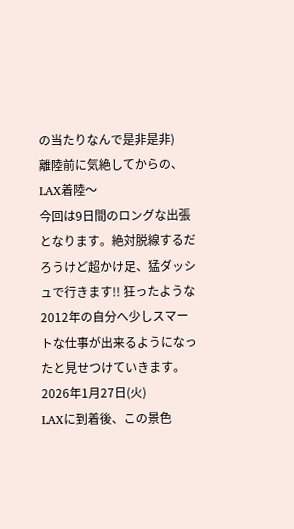の当たりなんで是非是非)
離陸前に気絶してからの、LAX着陸〜
今回は9日間のロングな出張となります。絶対脱線するだろうけど超かけ足、猛ダッシュで行きます!! 狂ったような2012年の自分へ少しスマートな仕事が出来るようになったと見せつけていきます。
2026年1月27日(火)
LAXに到着後、この景色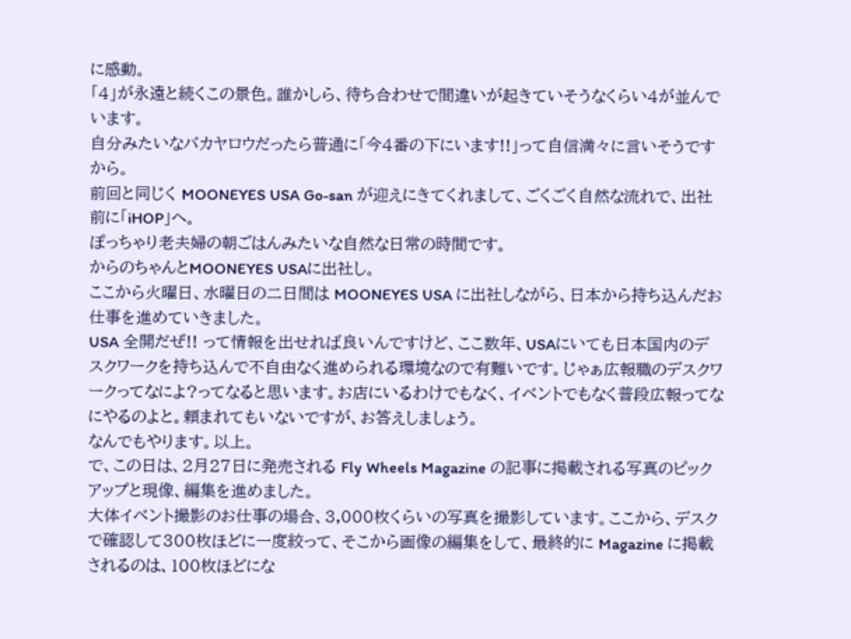に感動。
「4」が永遠と続くこの景色。誰かしら、待ち合わせで間違いが起きていそうなくらい4が並んでいます。
自分みたいなバカヤロウだったら普通に「今4番の下にいます!!」って自信満々に言いそうですから。
前回と同じく MOONEYES USA Go-san が迎えにきてくれまして、ごくごく自然な流れで、出社前に「iHOP」へ。
ぽっちゃり老夫婦の朝ごはんみたいな自然な日常の時間です。
からのちゃんとMOONEYES USAに出社し。
ここから火曜日、水曜日の二日間は MOONEYES USA に出社しながら、日本から持ち込んだお仕事を進めていきました。
USA 全開だぜ!! って情報を出せれば良いんですけど、ここ数年、USAにいても日本国内のデスクワークを持ち込んで不自由なく進められる環境なので有難いです。じゃぁ広報職のデスクワークってなによ?ってなると思います。お店にいるわけでもなく、イベントでもなく普段広報ってなにやるのよと。頼まれてもいないですが、お答えしましょう。
なんでもやります。以上。
で、この日は、2月27日に発売される Fly Wheels Magazine の記事に掲載される写真のピックアップと現像、編集を進めました。
大体イベント撮影のお仕事の場合、3,000枚くらいの写真を撮影しています。ここから、デスクで確認して300枚ほどに一度絞って、そこから画像の編集をして、最終的に Magazine に掲載されるのは、100枚ほどにな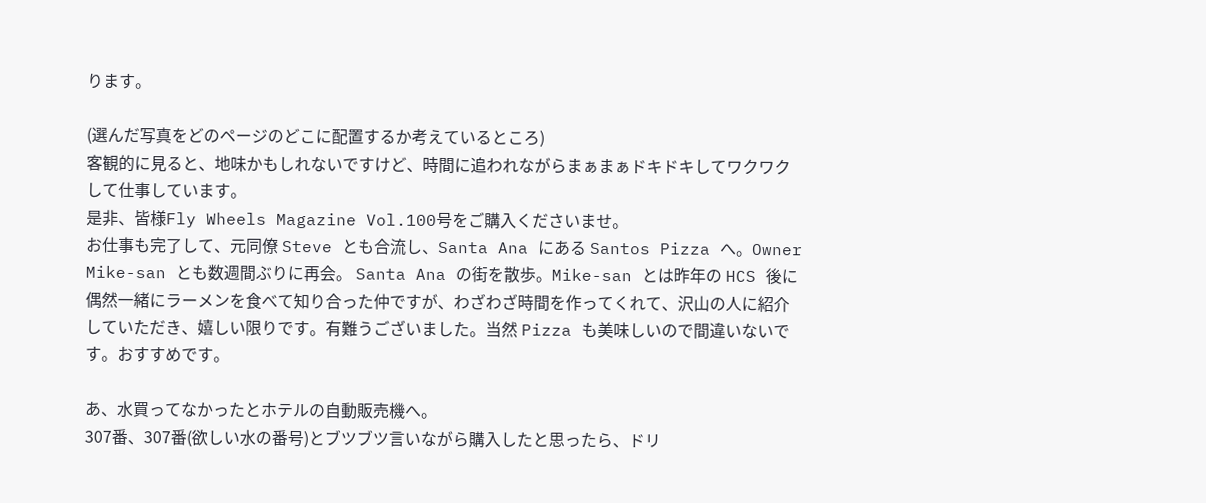ります。

(選んだ写真をどのページのどこに配置するか考えているところ)
客観的に見ると、地味かもしれないですけど、時間に追われながらまぁまぁドキドキしてワクワクして仕事しています。
是非、皆様Fly Wheels Magazine Vol.100号をご購入くださいませ。
お仕事も完了して、元同僚 Steve とも合流し、Santa Ana にある Santos Pizza へ。Owner Mike-san とも数週間ぶりに再会。 Santa Ana の街を散歩。Mike-san とは昨年の HCS 後に偶然一緒にラーメンを食べて知り合った仲ですが、わざわざ時間を作ってくれて、沢山の人に紹介していただき、嬉しい限りです。有難うございました。当然 Pizza も美味しいので間違いないです。おすすめです。

あ、水買ってなかったとホテルの自動販売機へ。
307番、307番(欲しい水の番号)とブツブツ言いながら購入したと思ったら、ドリ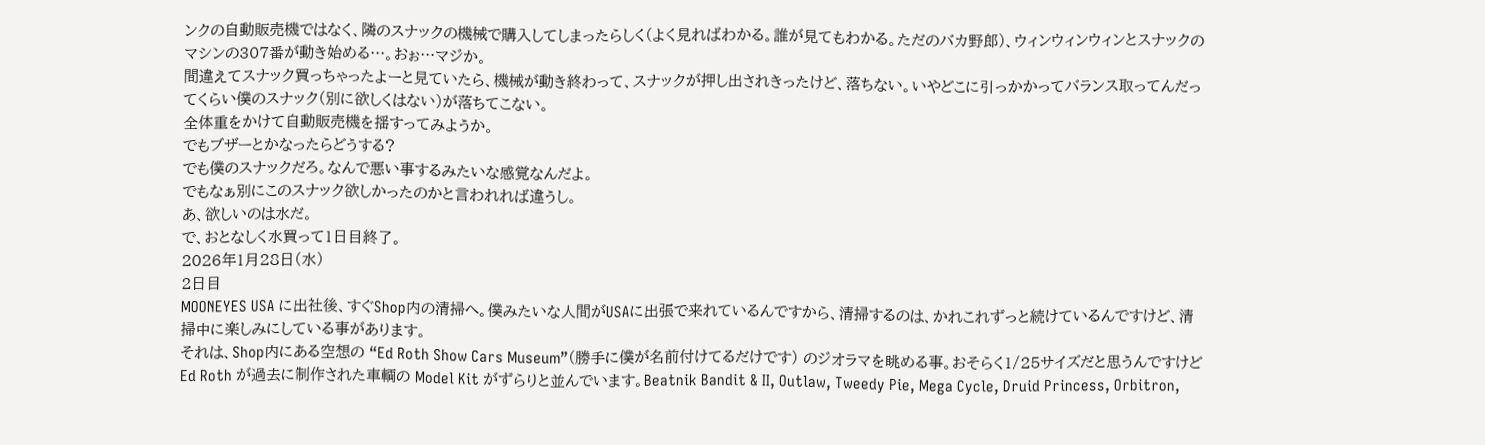ンクの自動販売機ではなく、隣のスナックの機械で購入してしまったらしく(よく見ればわかる。誰が見てもわかる。ただのバカ野郎)、ウィンウィンウィンとスナックのマシンの307番が動き始める…。おぉ…マジか。
間違えてスナック買っちゃったよーと見ていたら、機械が動き終わって、スナックが押し出されきったけど、落ちない。いやどこに引っかかってバランス取ってんだってくらい僕のスナック(別に欲しくはない)が落ちてこない。
全体重をかけて自動販売機を揺すってみようか。
でもブザーとかなったらどうする?
でも僕のスナックだろ。なんで悪い事するみたいな感覚なんだよ。
でもなぁ別にこのスナック欲しかったのかと言われれば違うし。
あ、欲しいのは水だ。
で、おとなしく水買って1日目終了。
2026年1月28日(水)
2日目
MOONEYES USA に出社後、すぐShop内の清掃へ。僕みたいな人間がUSAに出張で来れているんですから、清掃するのは、かれこれずっと続けているんですけど、清掃中に楽しみにしている事があります。
それは、Shop内にある空想の “Ed Roth Show Cars Museum”(勝手に僕が名前付けてるだけです) のジオラマを眺める事。おそらく1/25サイズだと思うんですけど Ed Roth が過去に制作された車輌の Model Kit がずらりと並んでいます。Beatnik Bandit & II, Outlaw, Tweedy Pie, Mega Cycle, Druid Princess, Orbitron,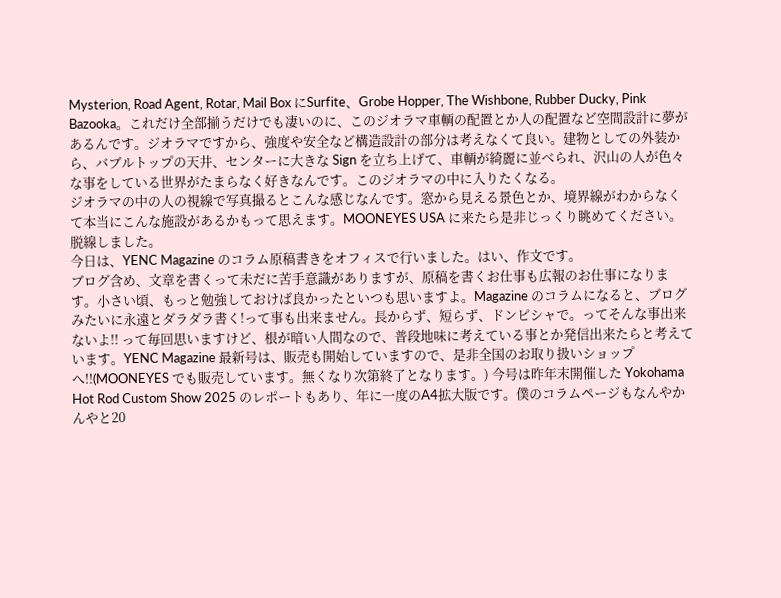Mysterion, Road Agent, Rotar, Mail Box にSurfite、Grobe Hopper, The Wishbone, Rubber Ducky, Pink Bazooka。これだけ全部揃うだけでも凄いのに、このジオラマ車輌の配置とか人の配置など空間設計に夢があるんです。ジオラマですから、強度や安全など構造設計の部分は考えなくて良い。建物としての外装から、バブルトップの天井、センターに大きな Sign を立ち上げて、車輌が綺麗に並べられ、沢山の人が色々な事をしている世界がたまらなく好きなんです。このジオラマの中に入りたくなる。
ジオラマの中の人の視線で写真撮るとこんな感じなんです。窓から見える景色とか、境界線がわからなくて本当にこんな施設があるかもって思えます。MOONEYES USA に来たら是非じっくり眺めてください。
脱線しました。
今日は、YENC Magazine のコラム原稿書きをオフィスで行いました。はい、作文です。
ブログ含め、文章を書くって未だに苦手意識がありますが、原稿を書くお仕事も広報のお仕事になります。小さい頃、もっと勉強しておけば良かったといつも思いますよ。Magazine のコラムになると、ブログみたいに永遠とダラダラ書く!って事も出来ません。長からず、短らず、ドンピシャで。ってそんな事出来ないよ!! って毎回思いますけど、根が暗い人間なので、普段地味に考えている事とか発信出来たらと考えています。YENC Magazine 最新号は、販売も開始していますので、是非全国のお取り扱いショップへ!!(MOONEYES でも販売しています。無くなり次第終了となります。) 今号は昨年末開催した Yokohama Hot Rod Custom Show 2025 のレポートもあり、年に一度のA4拡大版です。僕のコラムページもなんやかんやと20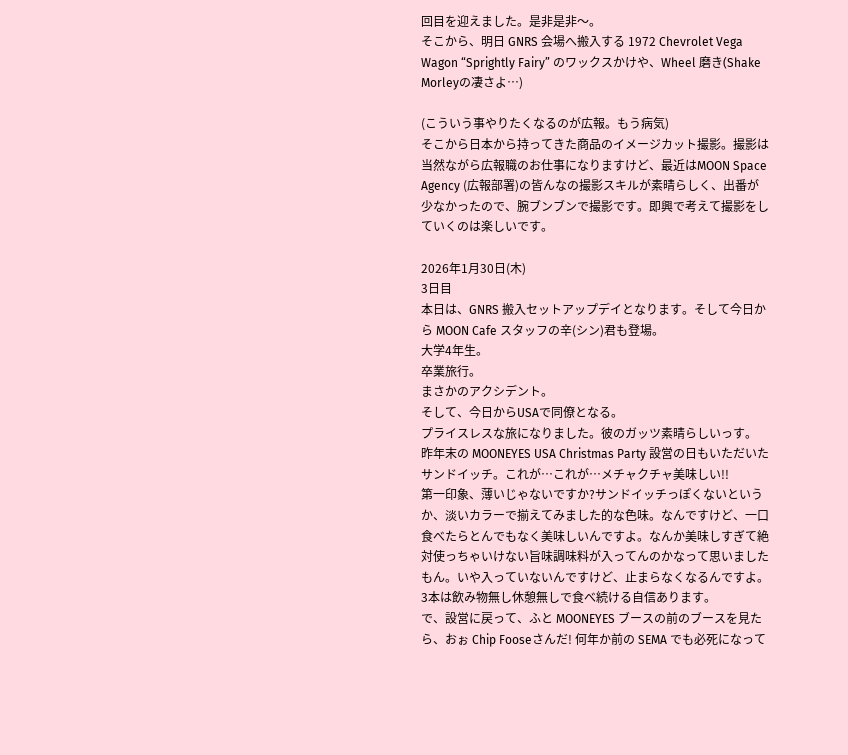回目を迎えました。是非是非〜。
そこから、明日 GNRS 会場へ搬入する 1972 Chevrolet Vega Wagon “Sprightly Fairy” のワックスかけや、Wheel 磨き(Shake Morleyの凄さよ…)

(こういう事やりたくなるのが広報。もう病気)
そこから日本から持ってきた商品のイメージカット撮影。撮影は当然ながら広報職のお仕事になりますけど、最近はMOON Space Agency (広報部署)の皆んなの撮影スキルが素晴らしく、出番が少なかったので、腕ブンブンで撮影です。即興で考えて撮影をしていくのは楽しいです。

2026年1月30日(木)
3日目
本日は、GNRS 搬入セットアップデイとなります。そして今日から MOON Cafe スタッフの辛(シン)君も登場。
大学4年生。
卒業旅行。
まさかのアクシデント。
そして、今日からUSAで同僚となる。
プライスレスな旅になりました。彼のガッツ素晴らしいっす。
昨年末の MOONEYES USA Christmas Party 設営の日もいただいたサンドイッチ。これが…これが…メチャクチャ美味しい!!
第一印象、薄いじゃないですか?サンドイッチっぽくないというか、淡いカラーで揃えてみました的な色味。なんですけど、一口食べたらとんでもなく美味しいんですよ。なんか美味しすぎて絶対使っちゃいけない旨味調味料が入ってんのかなって思いましたもん。いや入っていないんですけど、止まらなくなるんですよ。3本は飲み物無し休憩無しで食べ続ける自信あります。
で、設営に戻って、ふと MOONEYES ブースの前のブースを見たら、おぉ Chip Fooseさんだ! 何年か前の SEMA でも必死になって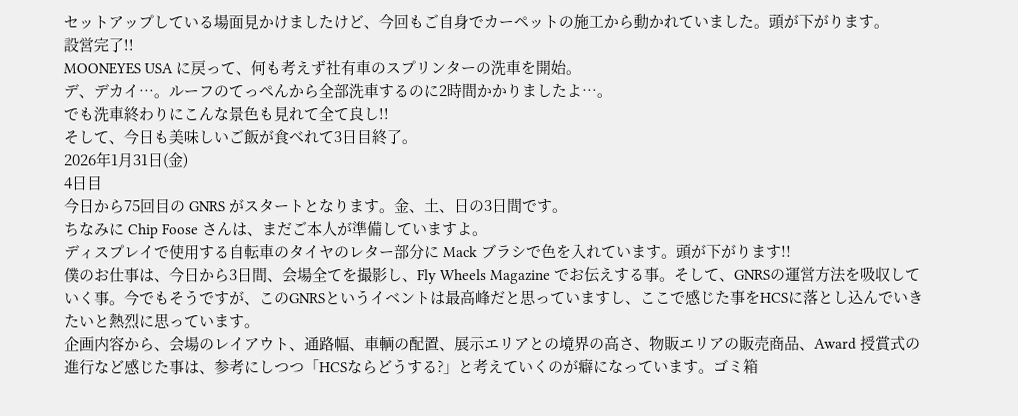セットアップしている場面見かけましたけど、今回もご自身でカーペットの施工から動かれていました。頭が下がります。
設営完了!!
MOONEYES USA に戻って、何も考えず社有車のスプリンターの洗車を開始。
デ、デカイ…。ルーフのてっぺんから全部洗車するのに2時間かかりましたよ…。
でも洗車終わりにこんな景色も見れて全て良し!!
そして、今日も美味しいご飯が食べれて3日目終了。
2026年1月31日(金)
4日目
今日から75回目の GNRS がスタートとなります。金、土、日の3日間です。
ちなみに Chip Foose さんは、まだご本人が準備していますよ。
ディスプレイで使用する自転車のタイヤのレター部分に Mack ブラシで色を入れています。頭が下がります!!
僕のお仕事は、今日から3日間、会場全てを撮影し、Fly Wheels Magazine でお伝えする事。そして、GNRSの運営方法を吸収していく事。今でもそうですが、このGNRSというイベントは最高峰だと思っていますし、ここで感じた事をHCSに落とし込んでいきたいと熱烈に思っています。
企画内容から、会場のレイアウト、通路幅、車輌の配置、展示エリアとの境界の高さ、物販エリアの販売商品、Award 授賞式の進行など感じた事は、参考にしつつ「HCSならどうする?」と考えていくのが癖になっています。ゴミ箱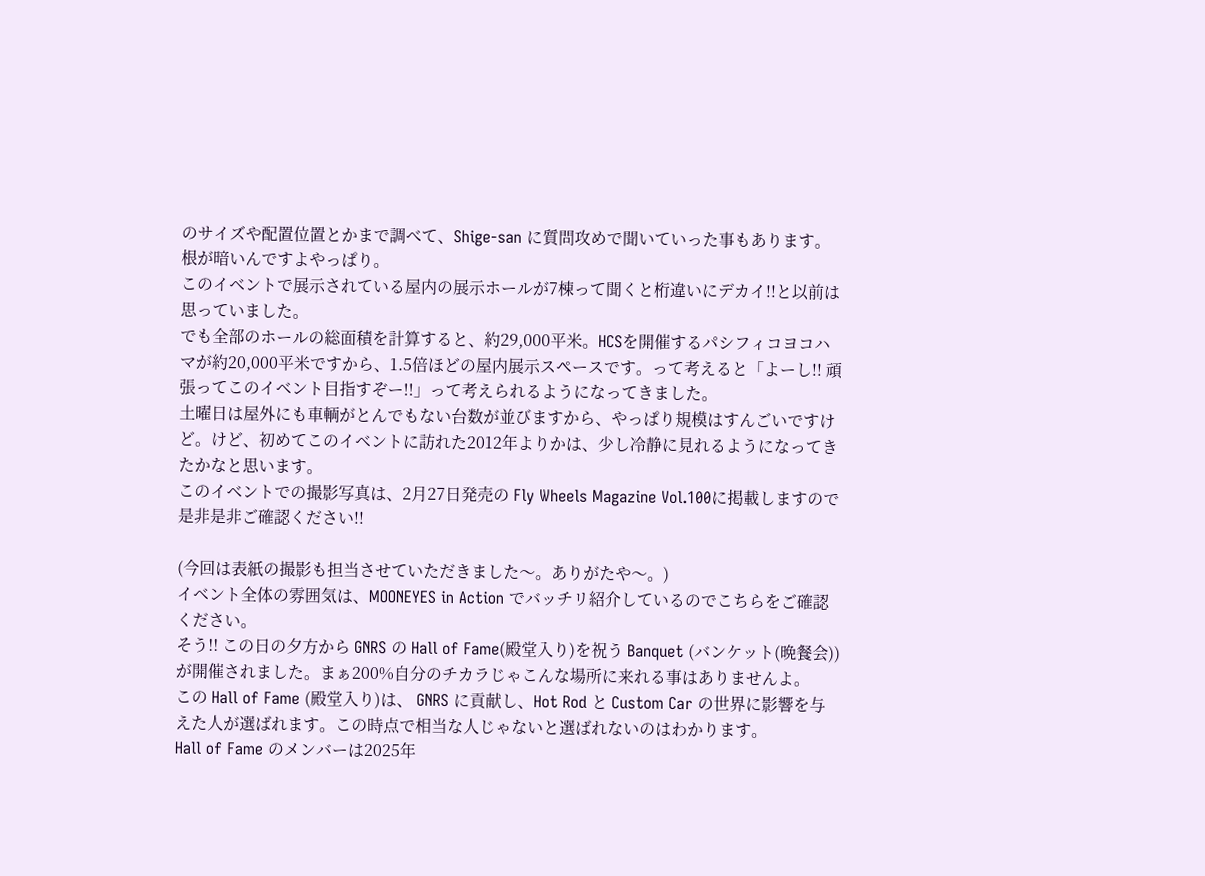のサイズや配置位置とかまで調べて、Shige-san に質問攻めで聞いていった事もあります。根が暗いんですよやっぱり。
このイベントで展示されている屋内の展示ホールが7棟って聞くと桁違いにデカイ!!と以前は思っていました。
でも全部のホールの総面積を計算すると、約29,000平米。HCSを開催するパシフィコヨコハマが約20,000平米ですから、1.5倍ほどの屋内展示スペースです。って考えると「よーし!! 頑張ってこのイベント目指すぞー!!」って考えられるようになってきました。
土曜日は屋外にも車輌がとんでもない台数が並びますから、やっぱり規模はすんごいですけど。けど、初めてこのイベントに訪れた2012年よりかは、少し冷静に見れるようになってきたかなと思います。
このイベントでの撮影写真は、2月27日発売の Fly Wheels Magazine Vol.100に掲載しますので是非是非ご確認ください!!

(今回は表紙の撮影も担当させていただきました〜。ありがたや〜。)
イベント全体の雰囲気は、MOONEYES in Action でバッチリ紹介しているのでこちらをご確認ください。
そう!! この日の夕方から GNRS の Hall of Fame(殿堂入り)を祝う Banquet (バンケット(晩餐会))が開催されました。まぁ200%自分のチカラじゃこんな場所に来れる事はありませんよ。
この Hall of Fame (殿堂入り)は、 GNRS に貢献し、Hot Rod と Custom Car の世界に影響を与えた人が選ばれます。この時点で相当な人じゃないと選ばれないのはわかります。
Hall of Fame のメンバーは2025年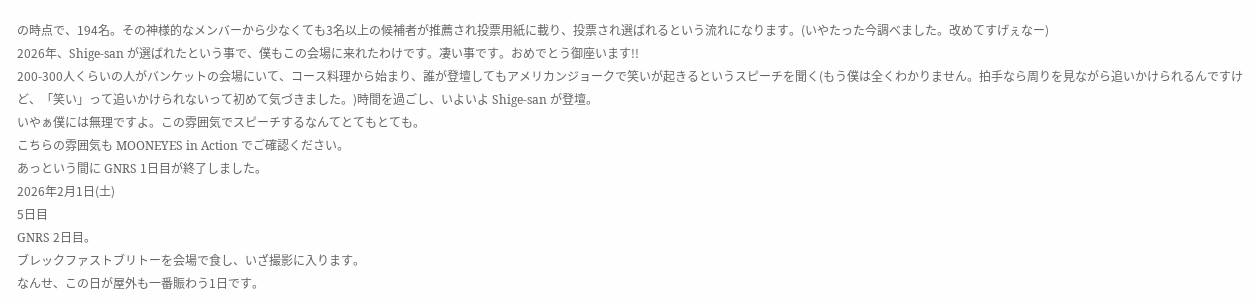の時点で、194名。その神様的なメンバーから少なくても3名以上の候補者が推薦され投票用紙に載り、投票され選ばれるという流れになります。(いやたった今調べました。改めてすげぇなー)
2026年、Shige-san が選ばれたという事で、僕もこの会場に来れたわけです。凄い事です。おめでとう御座います!!
200-300人くらいの人がバンケットの会場にいて、コース料理から始まり、誰が登壇してもアメリカンジョークで笑いが起きるというスピーチを聞く(もう僕は全くわかりません。拍手なら周りを見ながら追いかけられるんですけど、「笑い」って追いかけられないって初めて気づきました。)時間を過ごし、いよいよ Shige-san が登壇。
いやぁ僕には無理ですよ。この雰囲気でスピーチするなんてとてもとても。
こちらの雰囲気も MOONEYES in Action でご確認ください。
あっという間に GNRS 1日目が終了しました。
2026年2月1日(土)
5日目
GNRS 2日目。
ブレックファストブリトーを会場で食し、いざ撮影に入ります。
なんせ、この日が屋外も一番賑わう1日です。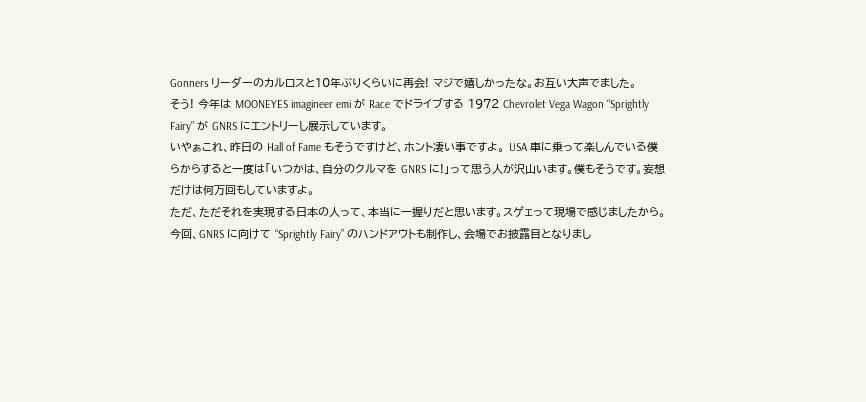Gonners リーダーのカルロスと10年ぶりくらいに再会! マジで嬉しかったな。お互い大声でました。
そう! 今年は MOONEYES imagineer emi が Race でドライブする 1972 Chevrolet Vega Wagon “Sprightly Fairy” が GNRS にエントリーし展示しています。
いやぁこれ、昨日の Hall of Fame もそうですけど、ホント凄い事ですよ。 USA 車に乗って楽しんでいる僕らからすると一度は「いつかは、自分のクルマを GNRS に!」って思う人が沢山います。僕もそうです。妄想だけは何万回もしていますよ。
ただ、ただそれを実現する日本の人って、本当に一握りだと思います。スゲェって現場で感じましたから。
今回、GNRS に向けて “Sprightly Fairy” のハンドアウトも制作し、会場でお披露目となりまし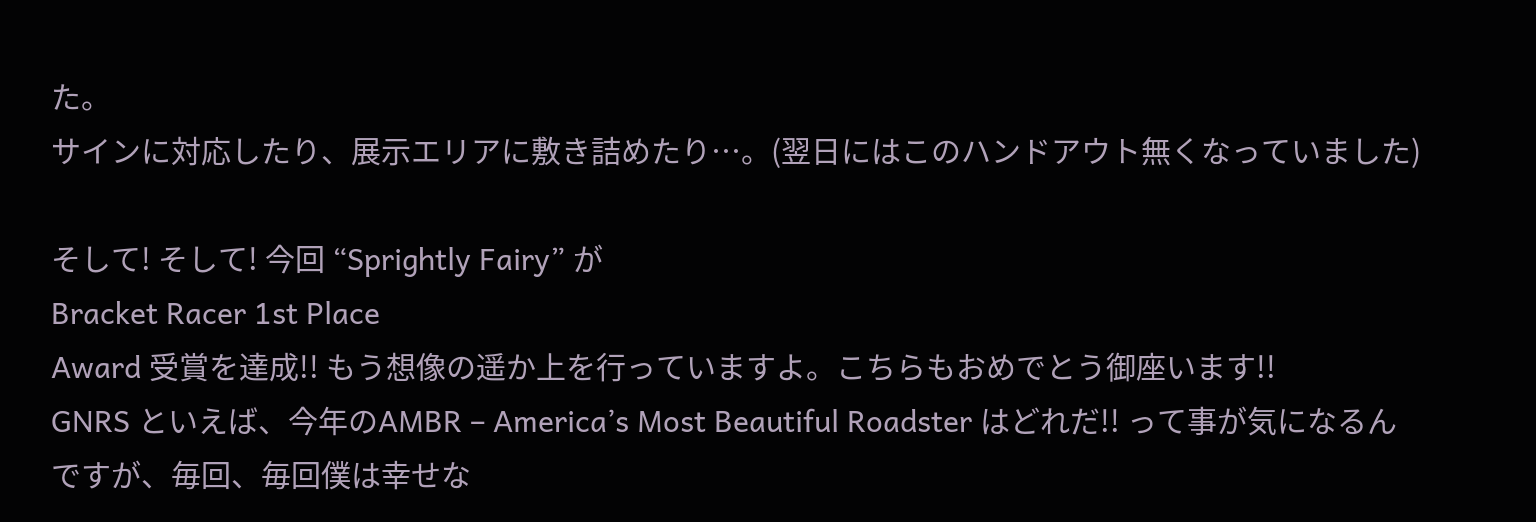た。
サインに対応したり、展示エリアに敷き詰めたり…。(翌日にはこのハンドアウト無くなっていました)

そして! そして! 今回 “Sprightly Fairy” が
Bracket Racer 1st Place
Award 受賞を達成!! もう想像の遥か上を行っていますよ。こちらもおめでとう御座います!!
GNRS といえば、今年のAMBR – America’s Most Beautiful Roadster はどれだ!! って事が気になるんですが、毎回、毎回僕は幸せな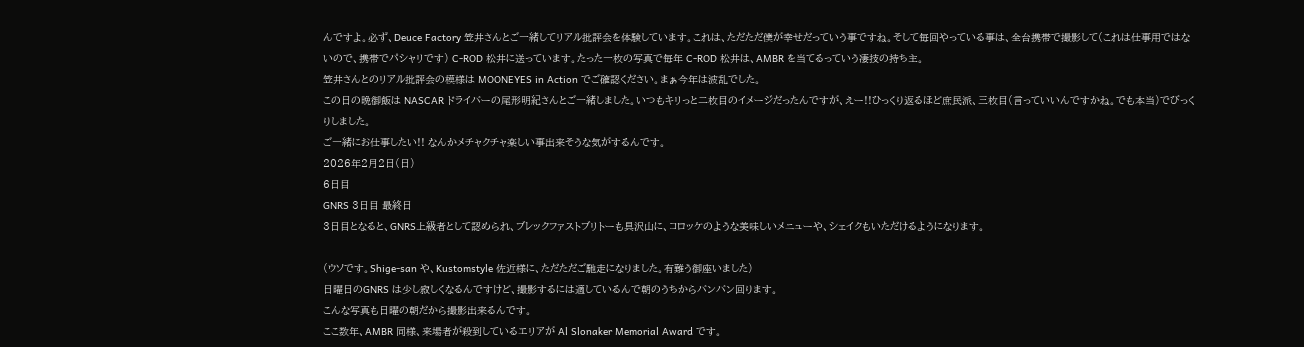んですよ。必ず、Deuce Factory 笠井さんとご一緒してリアル批評会を体験しています。これは、ただただ僕が幸せだっていう事ですね。そして毎回やっている事は、全台携帯で撮影して(これは仕事用ではないので、携帯でパシャリです) C-ROD 松井に送っています。たった一枚の写真で毎年 C-ROD 松井は、AMBR を当てるっていう凄技の持ち主。
笠井さんとのリアル批評会の模様は MOONEYES in Action でご確認ください。まぁ今年は波乱でした。
この日の晩御飯は NASCAR ドライバーの尾形明紀さんとご一緒しました。いつもキリっと二枚目のイメージだったんですが、えー!!ひっくり返るほど庶民派、三枚目(言っていいんですかね。でも本当)でびっくりしました。
ご一緒にお仕事したい!! なんかメチャクチャ楽しい事出来そうな気がするんです。
2026年2月2日(日)
6日目
GNRS 3日目 最終日
3日目となると、GNRS上級者として認められ、ブレックファストブリトーも具沢山に、コロッケのような美味しいメニューや、シェイクもいただけるようになります。

(ウソです。Shige-san や、Kustomstyle 佐近様に、ただただご馳走になりました。有難う御座いました)
日曜日のGNRS は少し寂しくなるんですけど、撮影するには適しているんで朝のうちからバンバン回ります。
こんな写真も日曜の朝だから撮影出来るんです。
ここ数年、AMBR 同様、来場者が殺到しているエリアが Al Slonaker Memorial Award です。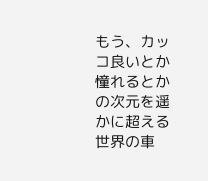もう、カッコ良いとか憧れるとかの次元を遥かに超える世界の車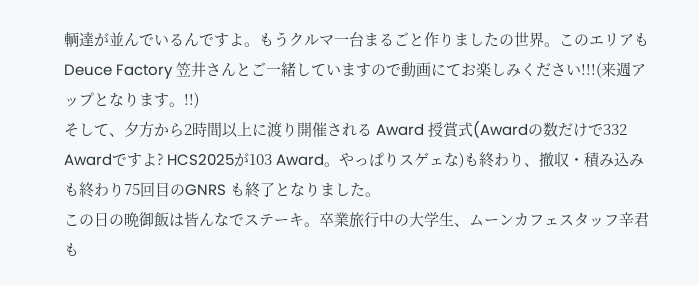輌達が並んでいるんですよ。もうクルマ一台まるごと作りましたの世界。このエリアも Deuce Factory 笠井さんとご一緒していますので動画にてお楽しみください!!!(来週アップとなります。!!)
そして、夕方から2時間以上に渡り開催される Award 授賞式(Awardの数だけで332 Awardですよ? HCS2025が103 Award。やっぱりスゲェな)も終わり、撤収・積み込みも終わり75回目のGNRS も終了となりました。
この日の晩御飯は皆んなでステーキ。卒業旅行中の大学生、ムーンカフェスタッフ辛君も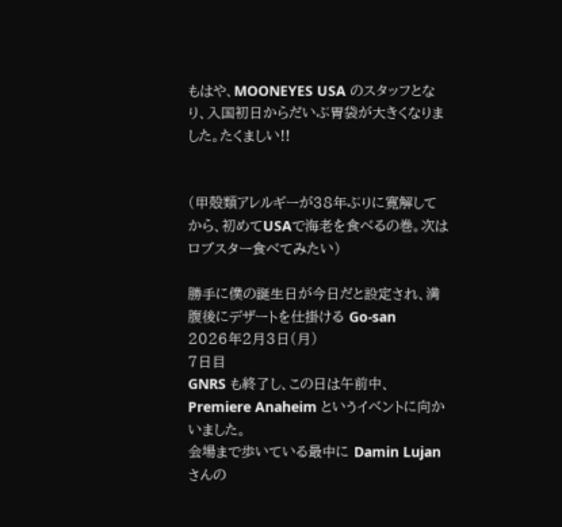もはや、MOONEYES USA のスタッフとなり、入国初日からだいぶ胃袋が大きくなりました。たくましい!!


(甲殻類アレルギーが38年ぶりに寛解してから、初めてUSAで海老を食べるの巻。次はロブスター食べてみたい)

勝手に僕の誕生日が今日だと設定され、満腹後にデザートを仕掛ける Go-san
2026年2月3日(月)
7日目
GNRS も終了し、この日は午前中、Premiere Anaheim というイベントに向かいました。
会場まで歩いている最中に Damin Lujanさんの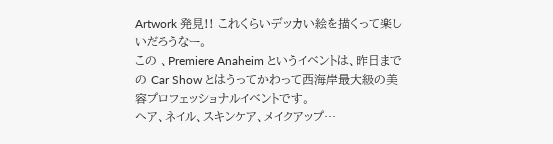Artwork 発見!! これくらいデッカい絵を描くって楽しいだろうなー。
この 、Premiere Anaheim というイベントは、昨日までの Car Show とはうってかわって西海岸最大級の美容プロフェッショナルイベントです。
ヘア、ネイル、スキンケア、メイクアップ…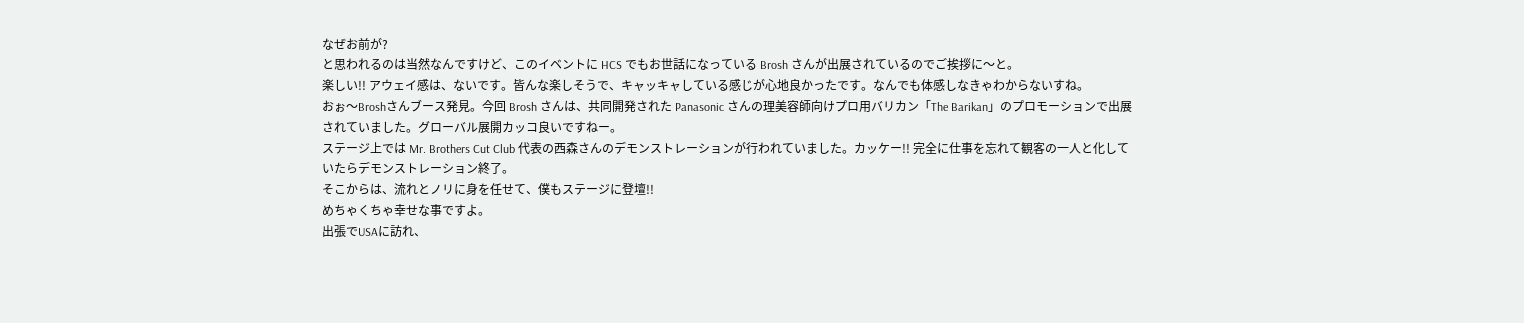なぜお前が?
と思われるのは当然なんですけど、このイベントに HCS でもお世話になっている Brosh さんが出展されているのでご挨拶に〜と。
楽しい!! アウェイ感は、ないです。皆んな楽しそうで、キャッキャしている感じが心地良かったです。なんでも体感しなきゃわからないすね。
おぉ〜Broshさんブース発見。今回 Brosh さんは、共同開発された Panasonic さんの理美容師向けプロ用バリカン「The Barikan」のプロモーションで出展されていました。グローバル展開カッコ良いですねー。
ステージ上では Mr. Brothers Cut Club 代表の西森さんのデモンストレーションが行われていました。カッケー!! 完全に仕事を忘れて観客の一人と化していたらデモンストレーション終了。
そこからは、流れとノリに身を任せて、僕もステージに登壇!!
めちゃくちゃ幸せな事ですよ。
出張でUSAに訪れ、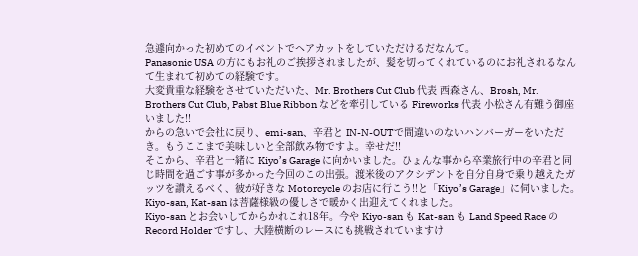急遽向かった初めてのイベントでヘアカットをしていただけるだなんて。
Panasonic USA の方にもお礼のご挨拶されましたが、髪を切ってくれているのにお礼されるなんて生まれて初めての経験です。
大変貴重な経験をさせていただいた、Mr. Brothers Cut Club 代表 西森さん、Brosh, Mr. Brothers Cut Club, Pabst Blue Ribbon などを牽引している Fireworks 代表 小松さん有難う御座いました!!
からの急いで会社に戻り、emi-san、辛君と IN-N-OUTで間違いのないハンバーガーをいただき。もうここまで美味しいと全部飲み物ですよ。幸せだ!!
そこから、辛君と一緒に Kiyo’s Garage に向かいました。ひょんな事から卒業旅行中の辛君と同じ時間を過ごす事が多かった今回のこの出張。渡米後のアクシデントを自分自身で乗り越えたガッツを讃えるべく、彼が好きな Motorcycle のお店に行こう!!と「Kiyo’s Garage」に伺いました。
Kiyo-san, Kat-san は菩薩様級の優しさで暖かく出迎えてくれました。
Kiyo-san とお会いしてからかれこれ18年。今や Kiyo-san も Kat-san も Land Speed Race の Record Holder ですし、大陸横断のレースにも挑戦されていますけ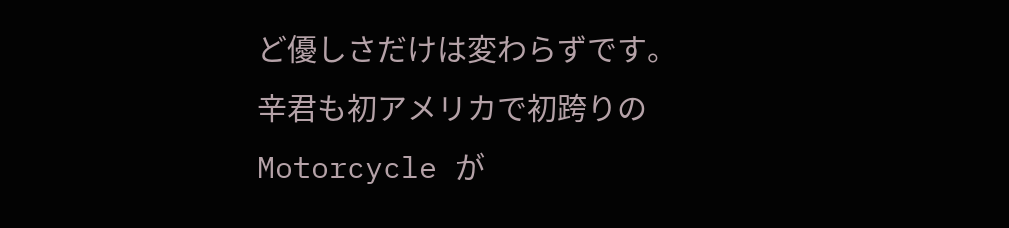ど優しさだけは変わらずです。
辛君も初アメリカで初跨りの Motorcycle が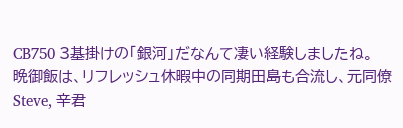CB750 3基掛けの「銀河」だなんて凄い経験しましたね。
晩御飯は、リフレッシュ休暇中の同期田島も合流し、元同僚 Steve, 辛君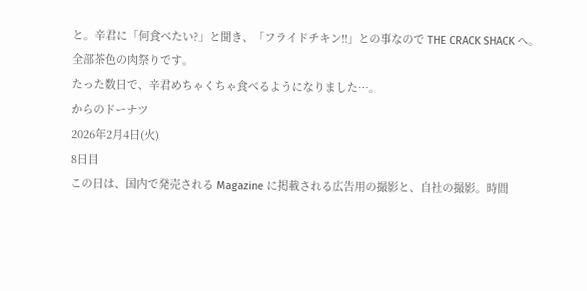と。辛君に「何食べたい?」と聞き、「フライドチキン!!」との事なので THE CRACK SHACK へ。
全部茶色の肉祭りです。
たった数日で、辛君めちゃくちゃ食べるようになりました…。
からのドーナツ
2026年2月4日(火)
8日目
この日は、国内で発売される Magazine に掲載される広告用の撮影と、自社の撮影。時間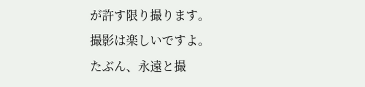が許す限り撮ります。
撮影は楽しいですよ。
たぶん、永遠と撮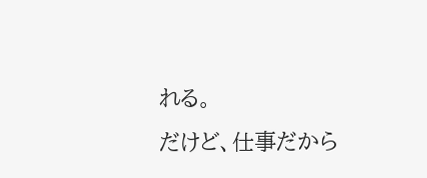れる。
だけど、仕事だから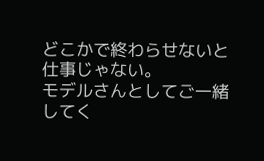どこかで終わらせないと仕事じゃない。
モデルさんとしてご一緒してく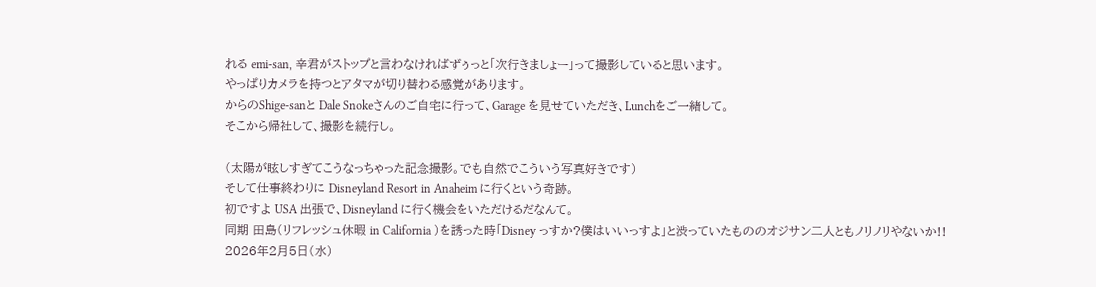れる emi-san, 辛君がストップと言わなければずぅっと「次行きましょー」って撮影していると思います。
やっぱりカメラを持つとアタマが切り替わる感覚があります。
からのShige-sanと Dale Snokeさんのご自宅に行って、Garage を見せていただき、Lunchをご一緒して。
そこから帰社して、撮影を続行し。

(太陽が眩しすぎてこうなっちゃった記念撮影。でも自然でこういう写真好きです)
そして仕事終わりに Disneyland Resort in Anaheim に行くという奇跡。
初ですよ USA 出張で、Disneyland に行く機会をいただけるだなんて。
同期 田島(リフレッシュ休暇 in California )を誘った時「Disney っすか?僕はいいっすよ」と渋っていたもののオジサン二人ともノリノリやないか!!
2026年2月5日(水)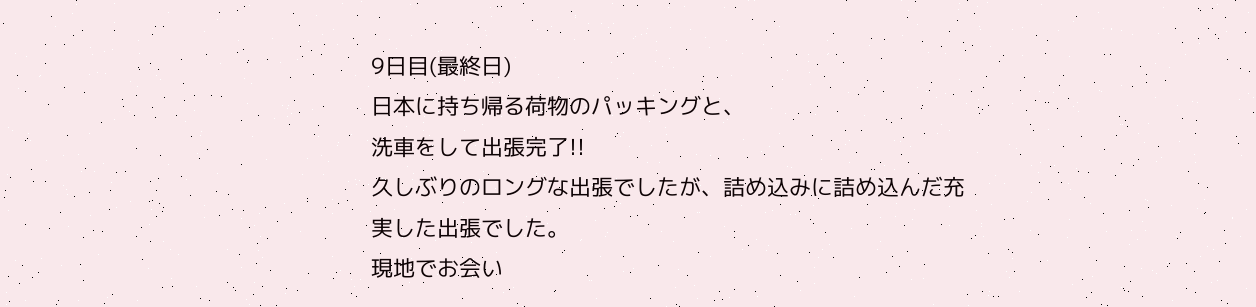9日目(最終日)
日本に持ち帰る荷物のパッキングと、
洗車をして出張完了!!
久しぶりのロングな出張でしたが、詰め込みに詰め込んだ充実した出張でした。
現地でお会い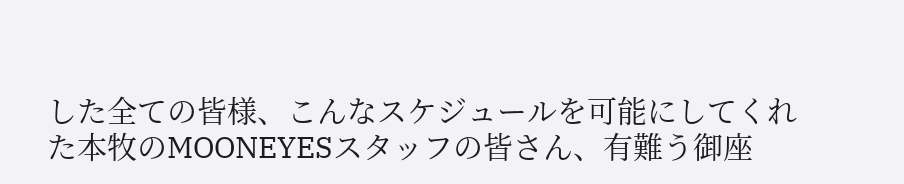した全ての皆様、こんなスケジュールを可能にしてくれた本牧のMOONEYESスタッフの皆さん、有難う御座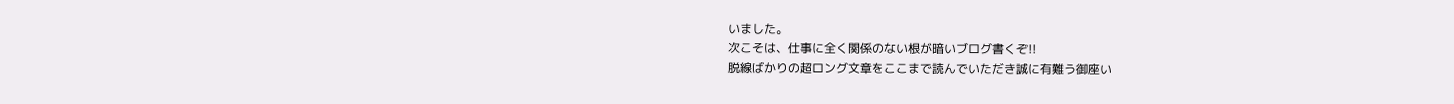いました。
次こそは、仕事に全く関係のない根が暗いブログ書くぞ!!
脱線ばかりの超ロング文章をここまで読んでいただき誠に有難う御座い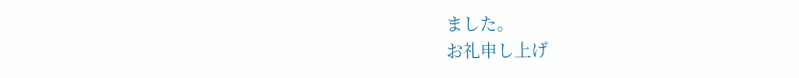ました。
お礼申し上げ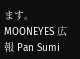ます。
MOONEYES 広報 Pan Sumi